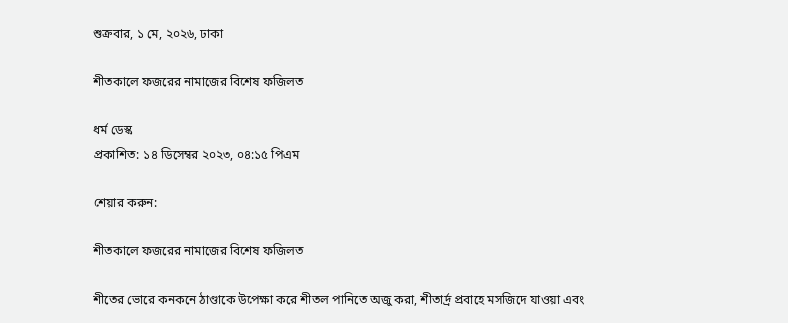শুক্রবার, ১ মে, ২০২৬, ঢাকা

শীতকালে ফজরের নামাজের বিশেষ ফজিলত

ধর্ম ডেস্ক
প্রকাশিত: ১৪ ডিসেম্বর ২০২৩, ০৪:১৫ পিএম

শেয়ার করুন:

শীতকালে ফজরের নামাজের বিশেষ ফজিলত

শীতের ভোরে কনকনে ঠাণ্ডাকে উপেক্ষা করে শীতল পানিতে অজু করা, শীতার্দ্র প্রবাহে মসজিদে যাওয়া এবং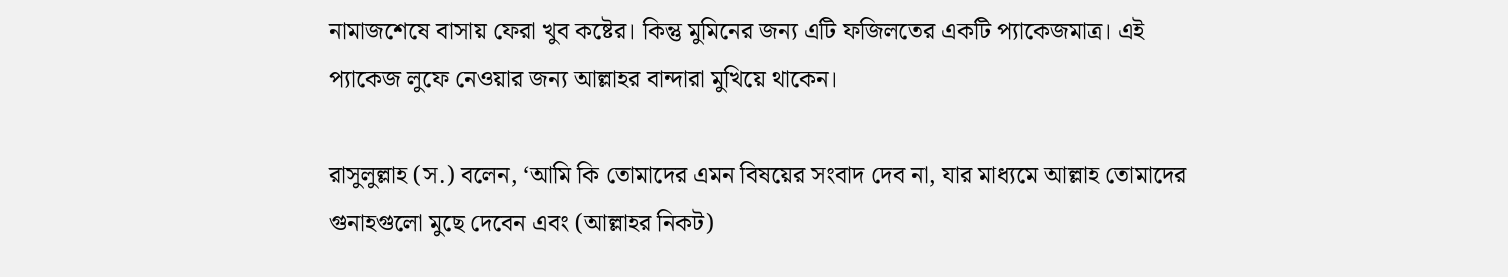নামাজশেষে বাসায় ফেরা খুব কষ্টের। কিন্তু মুমিনের জন্য এটি ফজিলতের একটি প্যাকেজমাত্র। এই প্যাকেজ লুফে নেওয়ার জন্য আল্লাহর বান্দারা মুখিয়ে থাকেন।

রাসুলুল্লাহ (স.) বলেন, ‘আমি কি তোমাদের এমন বিষয়ের সংবাদ দেব না, যার মাধ্যমে আল্লাহ তোমাদের গুনাহগুলো মুছে দেবেন এবং (আল্লাহর নিকট)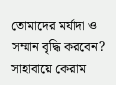তোমাদের মর্যাদা ও সম্মান বৃদ্ধি করবেন? সাহাবায়ে কেরাম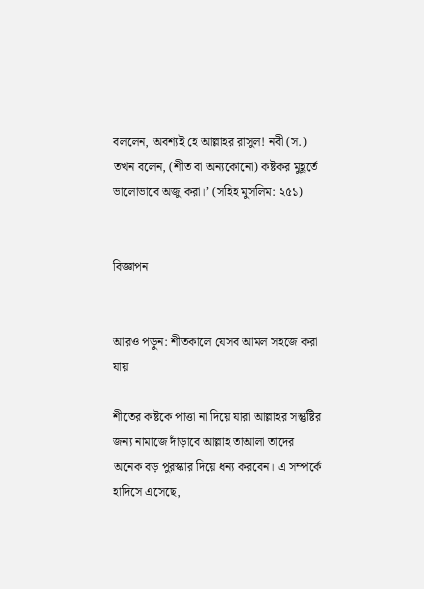বললেন, অবশ্যই হে আল্লাহর রাসুল! নবী (স.) তখন বলেন, (শীত বা অন্যকোনো) কষ্টকর মুহূর্তে ভালোভাবে অজু করা।’ (সহিহ মুসলিম: ২৫১)


বিজ্ঞাপন


আরও পড়ুন: শীতকালে যেসব আমল সহজে করা যায়

শীতের কষ্টকে পাত্তা না দিয়ে যারা আল্লাহর সন্তুষ্টির জন্য নামাজে দাঁড়াবে আল্লাহ তাআলা তাদের অনেক বড় পুরস্কার দিয়ে ধন্য করবেন। এ সম্পর্কে হাদিসে এসেছে,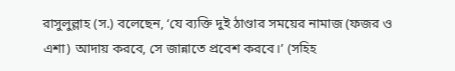রাসুলুল্লাহ (স.) বলেছেন, ‘যে ব্যক্তি দুই ঠাণ্ডার সময়ের নামাজ (ফজর ও এশা) আদায় করবে, সে জান্নাতে প্রবেশ করবে।’ (সহিহ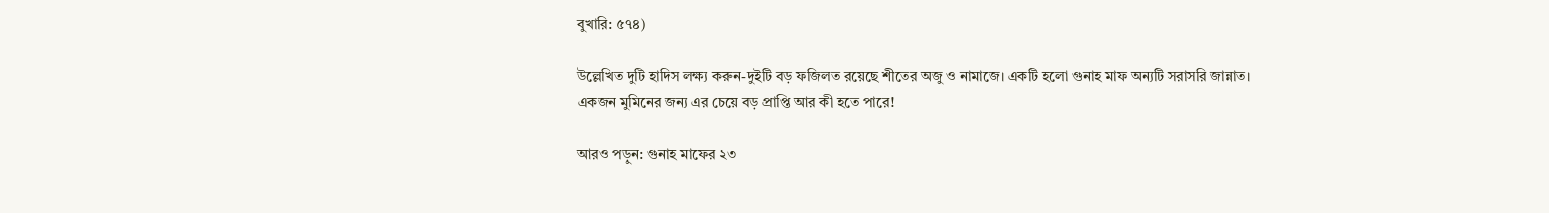বুখারি: ৫৭৪)

উল্লেখিত দুটি হাদিস লক্ষ্য করুন-দুইটি বড় ফজিলত রয়েছে শীতের অজু ও নামাজে। একটি হলো গুনাহ মাফ অন্যটি সরাসরি জান্নাত। একজন মুমিনের জন্য এর চেয়ে বড় প্রাপ্তি আর কী হতে পারে!

আরও পড়ুন: গুনাহ মাফের ২৩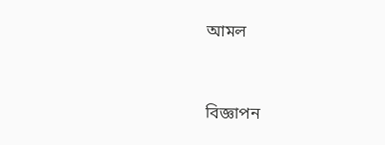আমল


বিজ্ঞাপন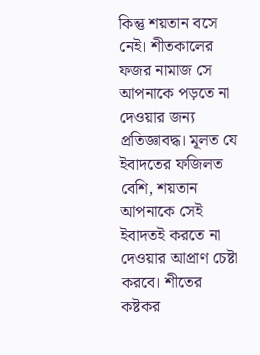কিন্তু শয়তান বসে নেই। শীতকালের ফজর নামাজ সে আপনাকে পড়তে না দেওয়ার জন্য প্রতিজ্ঞাবদ্ধ। মূলত যে ইবাদতের ফজিলত বেশি, শয়তান আপনাকে সেই ইবাদতই করতে না দেওয়ার আপ্রাণ চেষ্টা করবে। শীতের কষ্টকর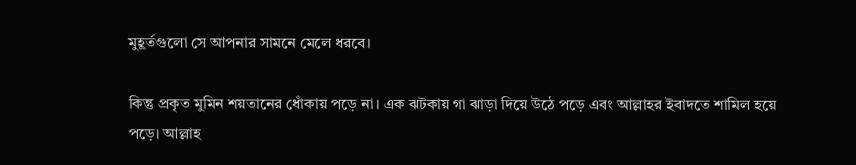মুহূর্তগুলো সে আপনার সামনে মেলে ধরবে।

কিন্তু প্রকৃত মুমিন শয়তানের ধোঁকায় পড়ে না। এক ঝটকায় গা ঝাড়া দিয়ে উঠে পড়ে এবং আল্লাহর ইবাদতে শামিল হয়ে পড়ে। আল্লাহ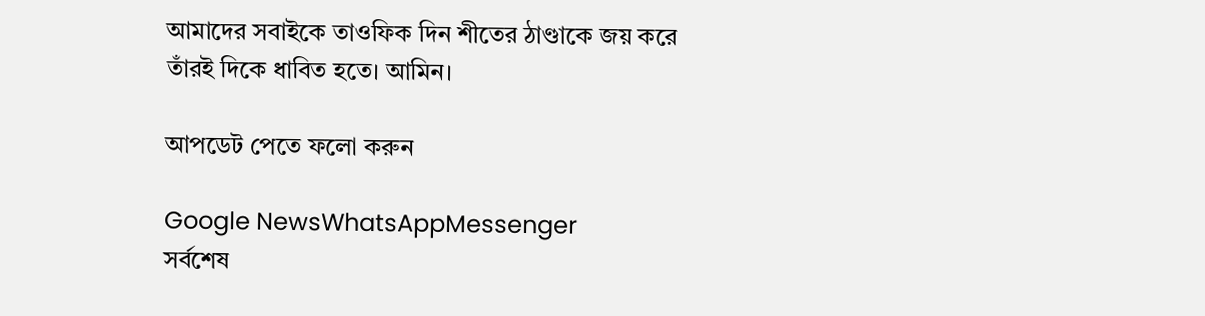আমাদের সবাইকে তাওফিক দিন শীতের ঠাণ্ডাকে জয় করে তাঁরই দিকে ধাবিত হতে। আমিন।

আপডেট পেতে ফলো করুন

Google NewsWhatsAppMessenger
সর্বশেষ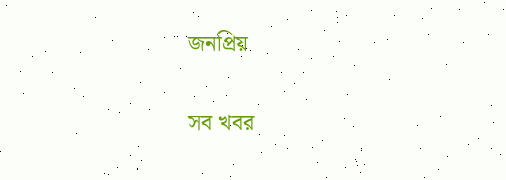জনপ্রিয়

সব খবর